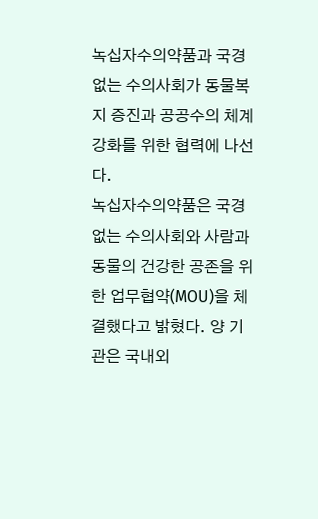녹십자수의약품과 국경없는 수의사회가 동물복지 증진과 공공수의 체계 강화를 위한 협력에 나선다.
녹십자수의약품은 국경없는 수의사회와 사람과 동물의 건강한 공존을 위한 업무협약(MOU)을 체결했다고 밝혔다. 양 기관은 국내외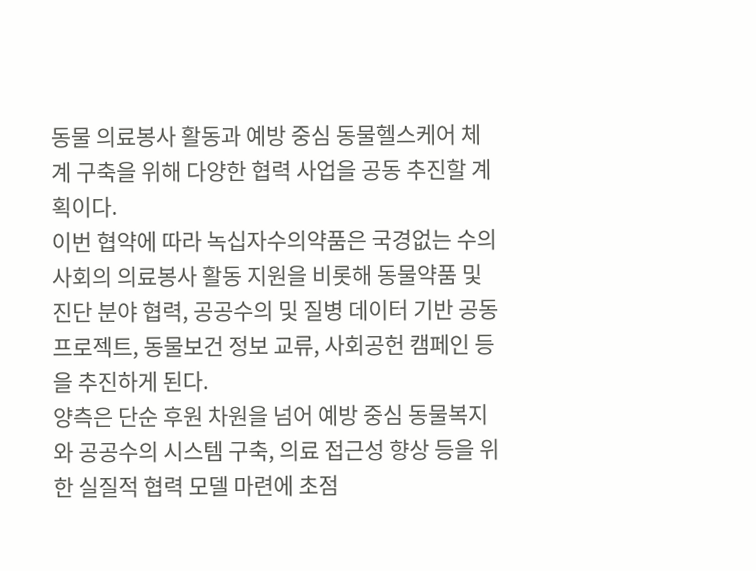동물 의료봉사 활동과 예방 중심 동물헬스케어 체계 구축을 위해 다양한 협력 사업을 공동 추진할 계획이다.
이번 협약에 따라 녹십자수의약품은 국경없는 수의사회의 의료봉사 활동 지원을 비롯해 동물약품 및 진단 분야 협력, 공공수의 및 질병 데이터 기반 공동 프로젝트, 동물보건 정보 교류, 사회공헌 캠페인 등을 추진하게 된다.
양측은 단순 후원 차원을 넘어 예방 중심 동물복지와 공공수의 시스템 구축, 의료 접근성 향상 등을 위한 실질적 협력 모델 마련에 초점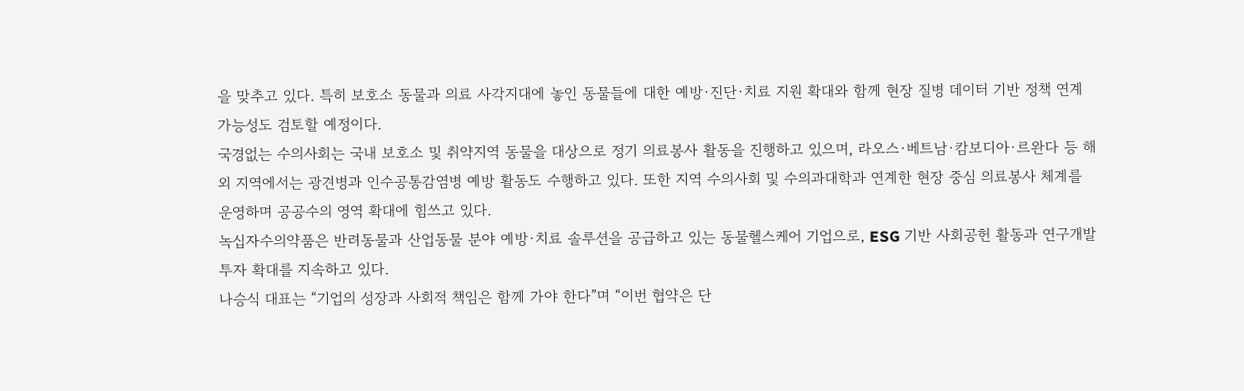을 맞추고 있다. 특히 보호소 동물과 의료 사각지대에 놓인 동물들에 대한 예방·진단·치료 지원 확대와 함께 현장 질병 데이터 기반 정책 연계 가능성도 검토할 예정이다.
국경없는 수의사회는 국내 보호소 및 취약지역 동물을 대상으로 정기 의료봉사 활동을 진행하고 있으며, 라오스·베트남·캄보디아·르완다 등 해외 지역에서는 광견병과 인수공통감염병 예방 활동도 수행하고 있다. 또한 지역 수의사회 및 수의과대학과 연계한 현장 중심 의료봉사 체계를 운영하며 공공수의 영역 확대에 힘쓰고 있다.
녹십자수의약품은 반려동물과 산업동물 분야 예방·치료 솔루션을 공급하고 있는 동물헬스케어 기업으로, ESG 기반 사회공헌 활동과 연구개발 투자 확대를 지속하고 있다.
나승식 대표는 “기업의 성장과 사회적 책임은 함께 가야 한다”며 “이번 협약은 단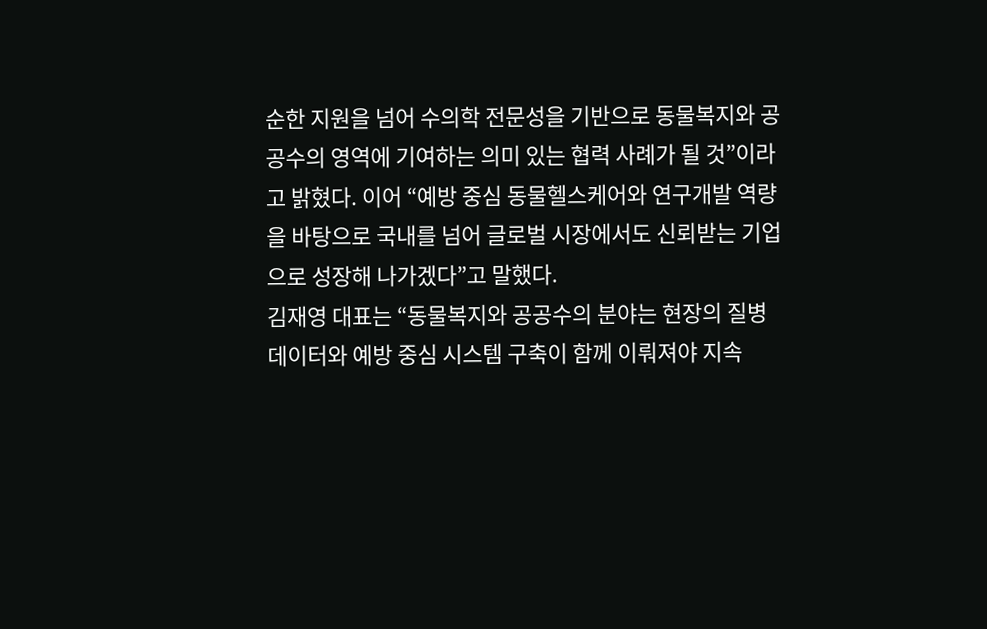순한 지원을 넘어 수의학 전문성을 기반으로 동물복지와 공공수의 영역에 기여하는 의미 있는 협력 사례가 될 것”이라고 밝혔다. 이어 “예방 중심 동물헬스케어와 연구개발 역량을 바탕으로 국내를 넘어 글로벌 시장에서도 신뢰받는 기업으로 성장해 나가겠다”고 말했다.
김재영 대표는 “동물복지와 공공수의 분야는 현장의 질병 데이터와 예방 중심 시스템 구축이 함께 이뤄져야 지속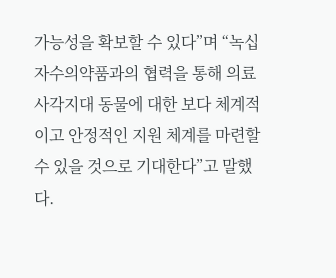가능성을 확보할 수 있다”며 “녹십자수의약품과의 협력을 통해 의료 사각지대 동물에 대한 보다 체계적이고 안정적인 지원 체계를 마련할 수 있을 것으로 기대한다”고 말했다.